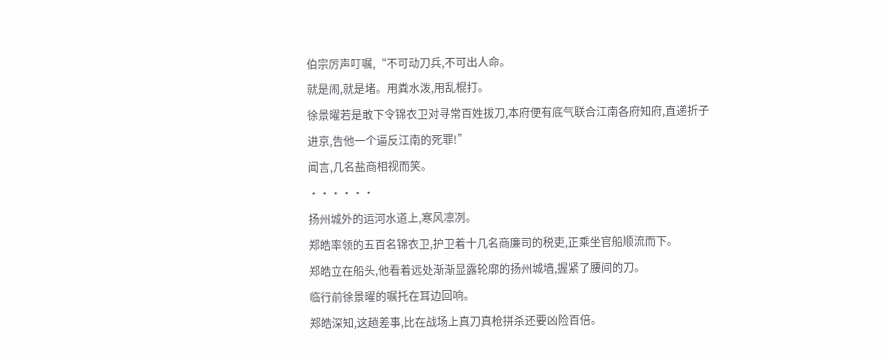伯宗厉声叮嘱,“不可动刀兵,不可出人命。
就是闹,就是堵。用粪水泼,用乱棍打。
徐景曜若是敢下令锦衣卫对寻常百姓拔刀,本府便有底气联合江南各府知府,直递折子进京,告他一个逼反江南的死罪!”
闻言,几名盐商相视而笑。
······
扬州城外的运河水道上,寒风凛冽。
郑皓率领的五百名锦衣卫,护卫着十几名商廉司的税吏,正乘坐官船顺流而下。
郑皓立在船头,他看着远处渐渐显露轮廓的扬州城墙,握紧了腰间的刀。
临行前徐景曜的嘱托在耳边回响。
郑皓深知,这趟差事,比在战场上真刀真枪拼杀还要凶险百倍。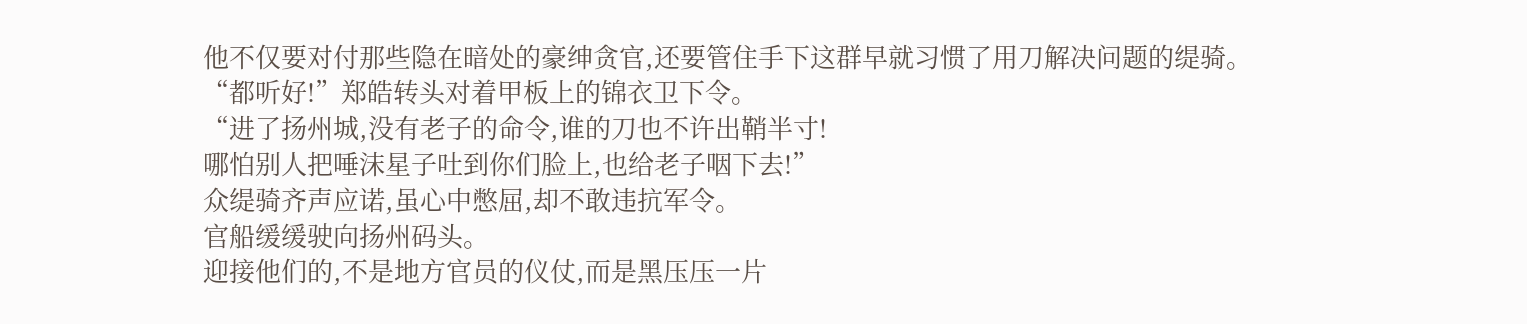他不仅要对付那些隐在暗处的豪绅贪官,还要管住手下这群早就习惯了用刀解决问题的缇骑。
“都听好!”郑皓转头对着甲板上的锦衣卫下令。
“进了扬州城,没有老子的命令,谁的刀也不许出鞘半寸!
哪怕别人把唾沫星子吐到你们脸上,也给老子咽下去!”
众缇骑齐声应诺,虽心中憋屈,却不敢违抗军令。
官船缓缓驶向扬州码头。
迎接他们的,不是地方官员的仪仗,而是黑压压一片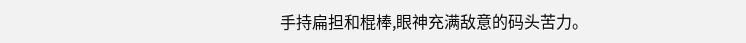手持扁担和棍棒,眼神充满敌意的码头苦力。